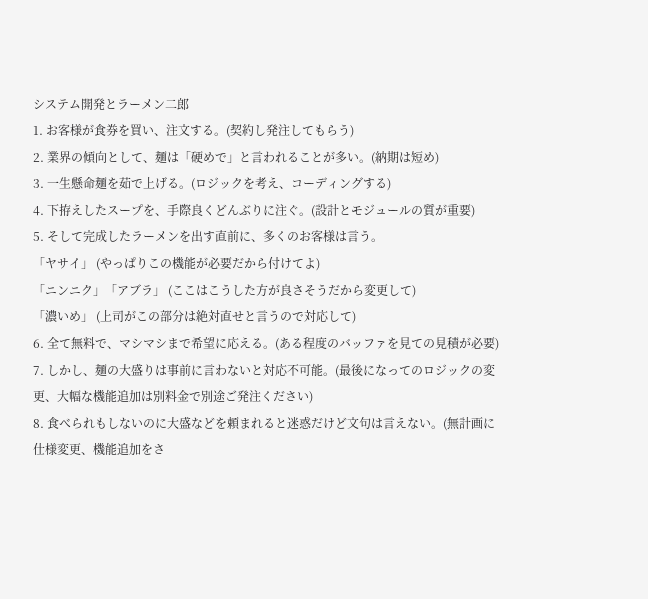システム開発とラーメン二郎
1. お客様が食券を買い、注文する。(契約し発注してもらう)
2. 業界の傾向として、麺は「硬めで」と言われることが多い。(納期は短め)
3. 一生懸命麺を茹で上げる。(ロジックを考え、コーディングする)
4. 下拵えしたスープを、手際良くどんぶりに注ぐ。(設計とモジュールの質が重要)
5. そして完成したラーメンを出す直前に、多くのお客様は言う。
「ヤサイ」 (やっぱりこの機能が必要だから付けてよ)
「ニンニク」「アブラ」 (ここはこうした方が良さそうだから変更して)
「濃いめ」 (上司がこの部分は絶対直せと言うので対応して)
6. 全て無料で、マシマシまで希望に応える。(ある程度のバッファを見ての見積が必要)
7. しかし、麺の大盛りは事前に言わないと対応不可能。(最後になってのロジックの変更、大幅な機能追加は別料金で別途ご発注ください)
8. 食べられもしないのに大盛などを頼まれると迷惑だけど文句は言えない。(無計画に仕様変更、機能追加をさ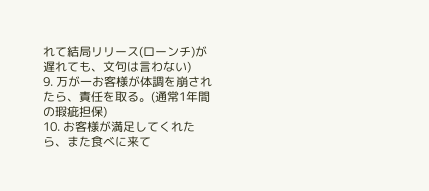れて結局リリース(ローンチ)が遅れても、文句は言わない)
9. 万が一お客様が体調を崩されたら、責任を取る。(通常1年間の瑕疵担保)
10. お客様が満足してくれたら、また食べに来て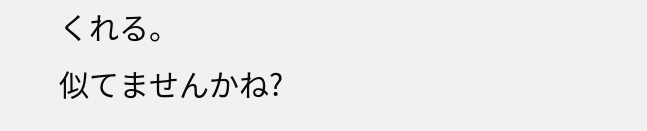くれる。
似てませんかね?